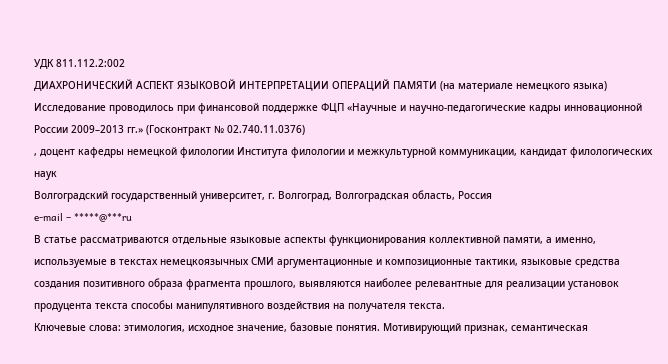УДК 811.112.2:002
ДИАХРОНИЧЕСКИЙ АСПЕКТ ЯЗЫКОВОЙ ИНТЕРПРЕТАЦИИ ОПЕРАЦИЙ ПАМЯТИ (на материале немецкого языка)
Исследование проводилось при финансовой поддержке ФЦП «Научные и научно-педагогические кадры инновационной России 2009–2013 гг.» (Госконтракт № 02.740.11.0376)
, доцент кафедры немецкой филологии Института филологии и межкультурной коммуникации, кандидат филологических наук
Волгоградский государственный университет, г. Волгоград, Волгоградская область, Россия
e-mail – *****@***ru
В статье рассматриваются отдельные языковые аспекты функционирования коллективной памяти, а именно, используемые в текстах немецкоязычных СМИ аргументационные и композиционные тактики, языковые средства создания позитивного образа фрагмента прошлого, выявляются наиболее релевантные для реализации установок продуцента текста способы манипулятивного воздействия на получателя текста.
Ключевые слова: этимология, исходное значение, базовые понятия. Мотивирующий признак, семантическая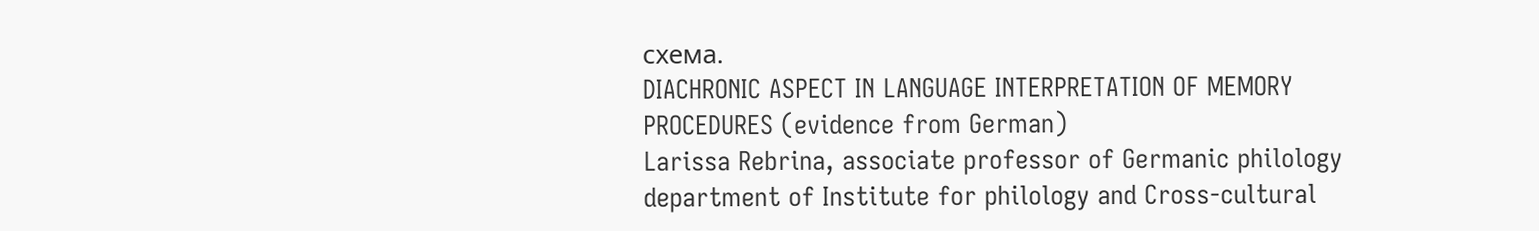схема.
DIACHRONIC ASPECT IN LANGUAGE INTERPRETATION OF MEMORY PROCEDURES (evidence from German)
Larissa Rebrina, associate professor of Germanic philology department of Institute for philology and Cross-cultural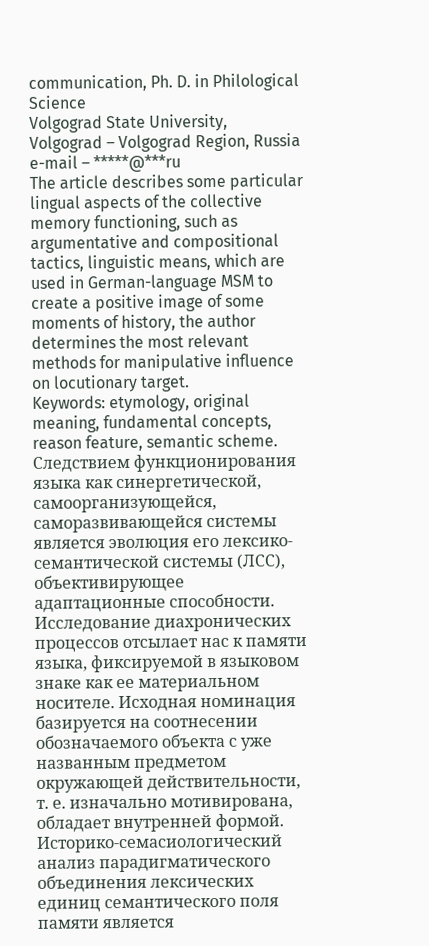communication, Ph. D. in Philological Science
Volgograd State University, Volgograd – Volgograd Region, Russia
e-mail – *****@***ru
The article describes some particular lingual aspects of the collective memory functioning, such as argumentative and compositional tactics, linguistic means, which are used in German-language MSM to create a positive image of some moments of history, the author determines the most relevant methods for manipulative influence on locutionary target.
Keywords: etymology, original meaning, fundamental concepts, reason feature, semantic scheme.
Следствием функционирования языка как синергетической, самоорганизующейся, саморазвивающейся системы является эволюция его лексико-семантической системы (ЛСС), объективирующее адаптационные способности. Исследование диахронических процессов отсылает нас к памяти языка, фиксируемой в языковом знаке как ее материальном носителе. Исходная номинация базируется на соотнесении обозначаемого объекта с уже названным предметом окружающей действительности, т. е. изначально мотивирована, обладает внутренней формой. Историко-семасиологический анализ парадигматического объединения лексических единиц семантического поля памяти является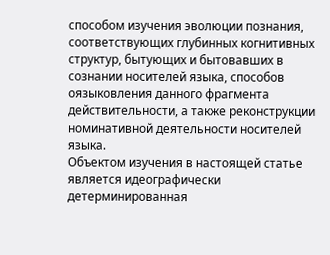способом изучения эволюции познания, соответствующих глубинных когнитивных структур, бытующих и бытовавших в сознании носителей языка, способов оязыковления данного фрагмента действительности, а также реконструкции номинативной деятельности носителей языка.
Объектом изучения в настоящей статье является идеографически детерминированная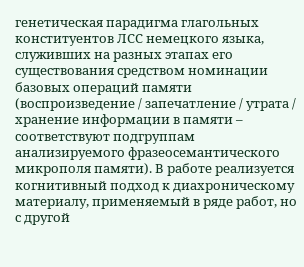генетическая парадигма глагольных конституентов ЛСС немецкого языка, служивших на разных этапах его существования средством номинации базовых операций памяти (воспроизведение / запечатление / утрата / хранение информации в памяти – соответствуют подгруппам анализируемого фразеосемантического микрополя памяти). В работе реализуется когнитивный подход к диахроническому материалу, применяемый в ряде работ, но с другой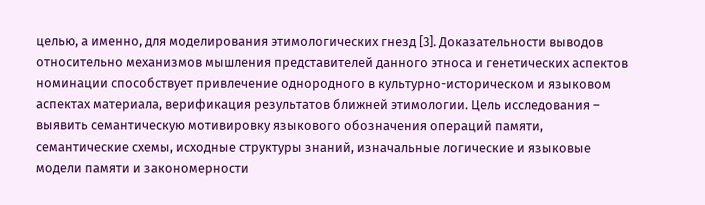целью, а именно, для моделирования этимологических гнезд [3]. Доказательности выводов относительно механизмов мышления представителей данного этноса и генетических аспектов номинации способствует привлечение однородного в культурно-историческом и языковом аспектах материала, верификация результатов ближней этимологии. Цель исследования – выявить семантическую мотивировку языкового обозначения операций памяти, семантические схемы, исходные структуры знаний, изначальные логические и языковые модели памяти и закономерности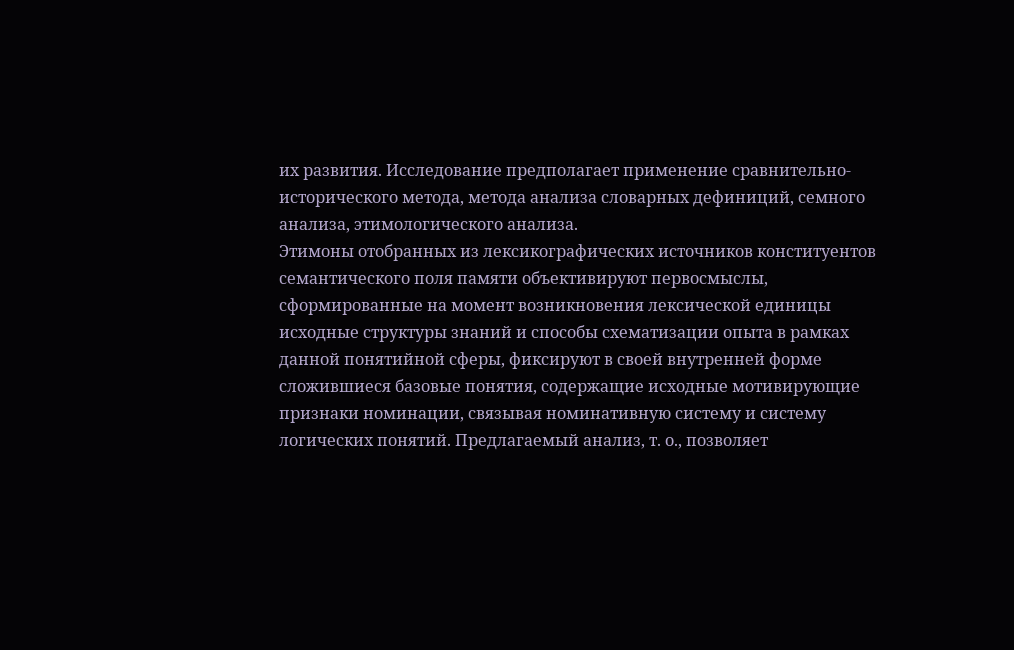их развития. Исследование предполагает применение сравнительно-исторического метода, метода анализа словарных дефиниций, семного анализа, этимологического анализа.
Этимоны отобранных из лексикографических источников конституентов семантического поля памяти объективируют первосмыслы, сформированные на момент возникновения лексической единицы исходные структуры знаний и способы схематизации опыта в рамках данной понятийной сферы, фиксируют в своей внутренней форме сложившиеся базовые понятия, содержащие исходные мотивирующие признаки номинации, связывая номинативную систему и систему логических понятий. Предлагаемый анализ, т. о., позволяет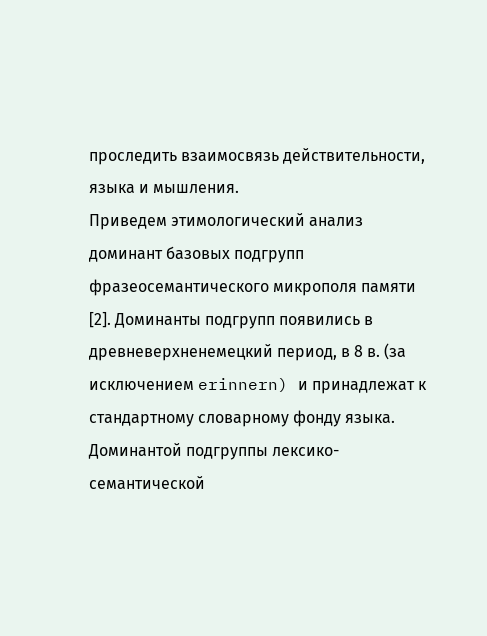проследить взаимосвязь действительности, языка и мышления.
Приведем этимологический анализ доминант базовых подгрупп фразеосемантического микрополя памяти [2]. Доминанты подгрупп появились в древневерхненемецкий период, в 8 в. (за исключением erinnern) и принадлежат к стандартному словарному фонду языка.
Доминантой подгруппы лексико-семантической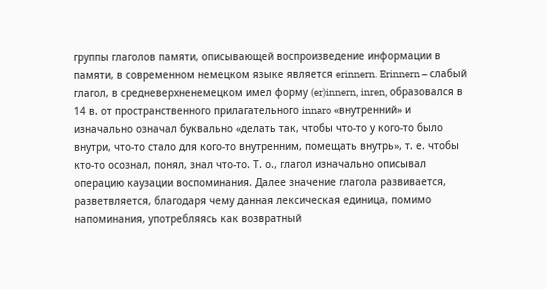группы глаголов памяти, описывающей воспроизведение информации в памяти, в современном немецком языке является erinnern. Erinnern – слабый глагол, в средневерхненемецком имел форму (er)innern, inren, образовался в 14 в. от пространственного прилагательного innaro «внутренний» и изначально означал буквально «делать так, чтобы что-то у кого-то было внутри, что-то стало для кого-то внутренним, помещать внутрь», т. е. чтобы кто-то осознал, понял, знал что-то. Т. о., глагол изначально описывал операцию каузации воспоминания. Далее значение глагола развивается, разветвляется, благодаря чему данная лексическая единица, помимо напоминания, употребляясь как возвратный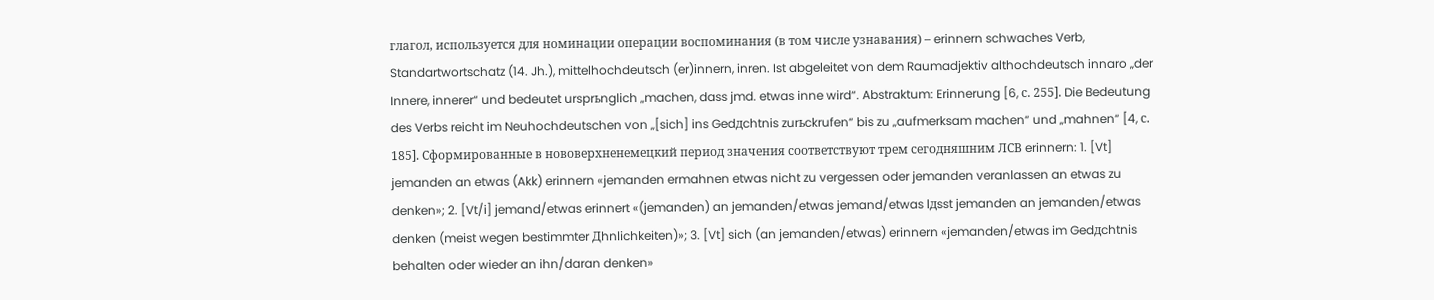глагол, используется для номинации операции воспоминания (в том числе узнавания) – erinnern schwaches Verb, Standartwortschatz (14. Jh.), mittelhochdeutsch (er)innern, inren. Ist abgeleitet von dem Raumadjektiv althochdeutsch innaro „der Innere, innerer“ und bedeutet ursprьnglich „machen, dass jmd. etwas inne wird“. Abstraktum: Erinnerung [6, с. 255]. Die Bedeutung des Verbs reicht im Neuhochdeutschen von „[sich] ins Gedдchtnis zurьckrufen“ bis zu „aufmerksam machen“ und „mahnen“ [4, с. 185]. Сформированные в нововерхненемецкий период значения соответствуют трем сегодняшним ЛСВ erinnern: 1. [Vt] jemanden an etwas (Akk) erinnern «jemanden ermahnen etwas nicht zu vergessen oder jemanden veranlassen an etwas zu denken»; 2. [Vt/i] jemand/etwas erinnert «(jemanden) an jemanden/etwas jemand/etwas lдsst jemanden an jemanden/etwas denken (meist wegen bestimmter Дhnlichkeiten)»; 3. [Vt] sich (an jemanden/etwas) erinnern «jemanden/etwas im Gedдchtnis behalten oder wieder an ihn/daran denken»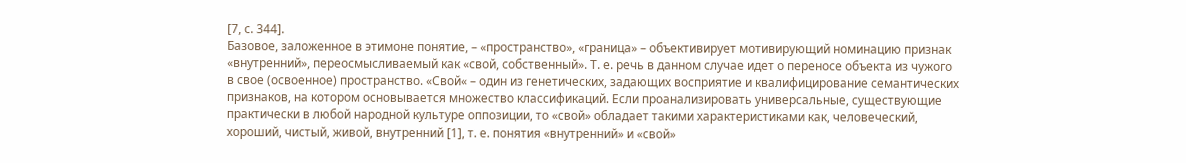[7, с. 344].
Базовое, заложенное в этимоне понятие, – «пространство», «граница» – объективирует мотивирующий номинацию признак «внутренний», переосмысливаемый как «свой, собственный». Т. е. речь в данном случае идет о переносе объекта из чужого в свое (освоенное) пространство. «Свой« – один из генетических, задающих восприятие и квалифицирование семантических признаков, на котором основывается множество классификаций. Если проанализировать универсальные, существующие практически в любой народной культуре оппозиции, то «свой» обладает такими характеристиками как, человеческий, хороший, чистый, живой, внутренний [1], т. е. понятия «внутренний» и «свой»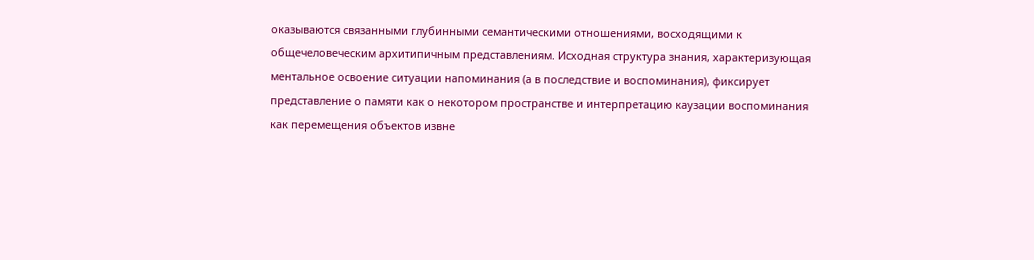оказываются связанными глубинными семантическими отношениями, восходящими к общечеловеческим архитипичным представлениям. Исходная структура знания, характеризующая ментальное освоение ситуации напоминания (а в последствие и воспоминания), фиксирует представление о памяти как о некотором пространстве и интерпретацию каузации воспоминания как перемещения объектов извне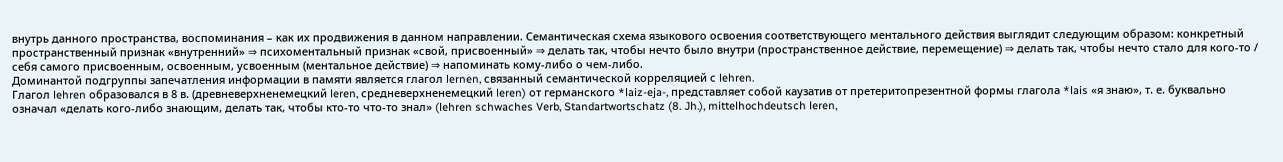внутрь данного пространства, воспоминания – как их продвижения в данном направлении. Семантическая схема языкового освоения соответствующего ментального действия выглядит следующим образом: конкретный пространственный признак «внутренний» ⇒ психоментальный признак «свой, присвоенный» ⇒ делать так, чтобы нечто было внутри (пространственное действие, перемещение) ⇒ делать так, чтобы нечто стало для кого-то / себя самого присвоенным, освоенным, усвоенным (ментальное действие) ⇒ напоминать кому-либо о чем-либо.
Доминантой подгруппы запечатления информации в памяти является глагол lernen, связанный семантической корреляцией с lehren.
Глагол lehren образовался в 8 в. (древневерхненемецкий leren, средневерхненемецкий leren) от германского *laiz-eja-, представляет собой каузатив от претеритопрезентной формы глагола *lais «я знаю», т. е. буквально означал «делать кого-либо знающим, делать так, чтобы кто-то что-то знал» (lehren schwaches Verb, Standartwortschatz (8. Jh.), mittelhochdeutsch leren,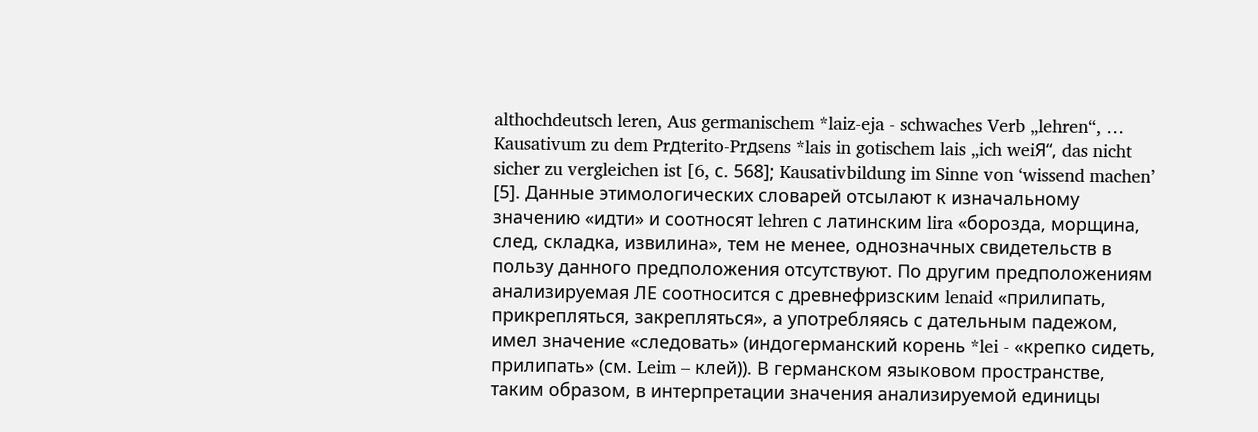althochdeutsch leren, Aus germanischem *laiz-eja - schwaches Verb „lehren“, … Kausativum zu dem Prдterito-Prдsens *lais in gotischem lais „ich weiЯ“, das nicht sicher zu vergleichen ist [6, с. 568]; Kausativbildung im Sinne von ‘wissend machen’ [5]. Данные этимологических словарей отсылают к изначальному значению «идти» и соотносят lehren с латинским lira «борозда, морщина, след, складка, извилина», тем не менее, однозначных свидетельств в пользу данного предположения отсутствуют. По другим предположениям анализируемая ЛЕ соотносится с древнефризским lenaid «прилипать, прикрепляться, закрепляться», а употребляясь с дательным падежом, имел значение «следовать» (индогерманский корень *lei - «крепко сидеть, прилипать» (см. Leim – клей)). В германском языковом пространстве, таким образом, в интерпретации значения анализируемой единицы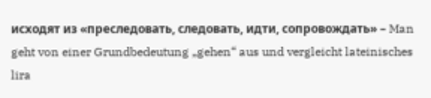исходят из «преследовать, следовать, идти, сопровождать» – Man geht von einer Grundbedeutung „gehen“ aus und vergleicht lateinisches lira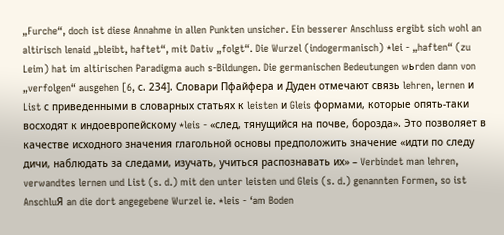„Furche“, doch ist diese Annahme in allen Punkten unsicher. Ein besserer Anschluss ergibt sich wohl an altirisch lenaid „bleibt, haftet“, mit Dativ „folgt“. Die Wurzel (indogermanisch) *lei - „haften“ (zu Leim) hat im altirischen Paradigma auch s-Bildungen. Die germanischen Bedeutungen wьrden dann von „verfolgen“ ausgehen [6, с. 234]. Словари Пфайфера и Дуден отмечают связь lehren, lernen и List с приведенными в словарных статьях к leisten и Gleis формами, которые опять-таки восходят к индоевропейскому *leis - «след, тянущийся на почве, борозда». Это позволяет в качестве исходного значения глагольной основы предположить значение «идти по следу дичи, наблюдать за следами, изучать, учиться распознавать их» – Verbindet man lehren, verwandtes lernen und List (s. d.) mit den unter leisten und Gleis (s. d.) genannten Formen, so ist AnschluЯ an die dort angegebene Wurzel ie. *leis - ‘am Boden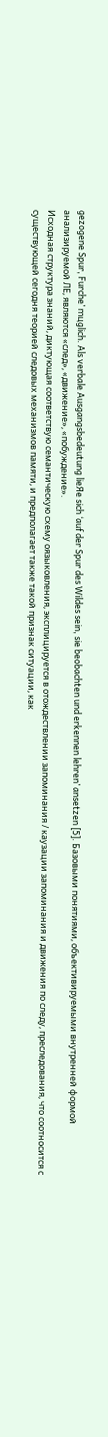gezogene Spur, Furche’ mцglich. Als verbale Ausgangsbedeutung lieЯe sich ‘auf der Spur des Wildes sein, sie beobachten und erkennen lehren’ ansetzen [5]. Базовыми понятиями, объективируемыми внутренней формой анализируемой ЛЕ, являются «след», «движение», «побуждение».
Исходная структура знаний, диктующая соответствую семантическую схему оязыковления, эксплицируется в отождествлении запоминания / каузации запоминания и движения по следу, преследования, что соотносится с существующей сегодня теорией следовых механизмов памяти, и предполагает также такой признак ситуации, как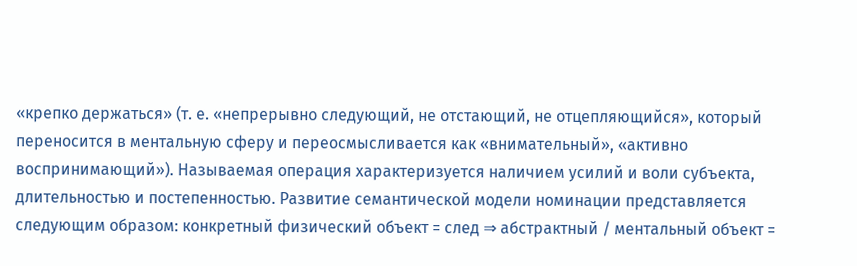«крепко держаться» (т. е. «непрерывно следующий, не отстающий, не отцепляющийся», который переносится в ментальную сферу и переосмысливается как «внимательный», «активно воспринимающий»). Называемая операция характеризуется наличием усилий и воли субъекта, длительностью и постепенностью. Развитие семантической модели номинации представляется следующим образом: конкретный физический объект = след ⇒ абстрактный / ментальный объект =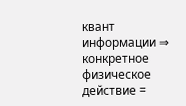квант информации ⇒ конкретное физическое действие =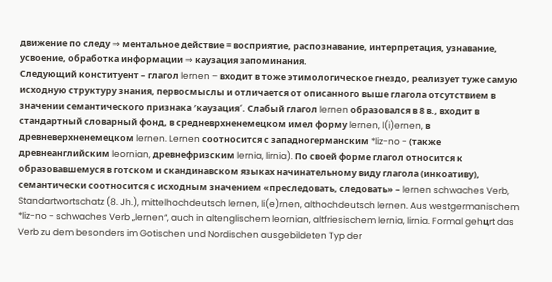движение по следу ⇒ ментальное действие = восприятие, распознавание, интерпретация, узнавание, усвоение, обработка информации ⇒ каузация запоминания.
Следующий конституент – глагол lernen – входит в тоже этимологическое гнездо, реализует туже самую исходную структуру знания, первосмыслы и отличается от описанного выше глагола отсутствием в значении семантического признака ′каузацияˊ. Слабый глагол lernen образовался в 8 в., входит в стандартный словарный фонд, в средневрхненемецком имел форму lernen, l(i)ernen, в древневерхненемецком lernen. Lernen соотносится с западногерманским *liz-no - (также древнеанглийским leornian, древнефризским lernia, lirnia). По своей форме глагол относится к образовавшемуся в готском и скандинавском языках начинательному виду глагола (инкоативу), семантически соотносится с исходным значением «преследовать, следовать» – lernen schwaches Verb, Standartwortschatz (8. Jh.), mittelhochdeutsch lernen, li(e)rnen, althochdeutsch lernen. Aus westgermanischem *liz-no - schwaches Verb „lernen“, auch in altenglischem leornian, altfriesischem lernia, lirnia. Formal gehцrt das Verb zu dem besonders im Gotischen und Nordischen ausgebildeten Typ der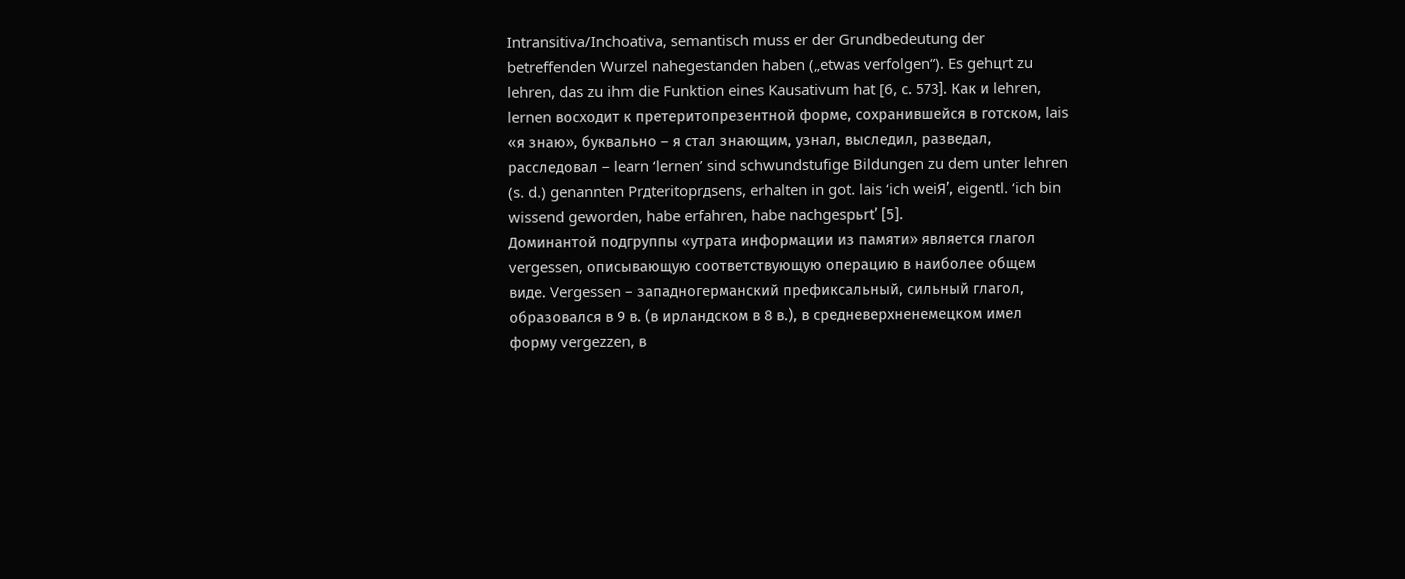Intransitiva/Inchoativa, semantisch muss er der Grundbedeutung der betreffenden Wurzel nahegestanden haben („etwas verfolgen“). Es gehцrt zu lehren, das zu ihm die Funktion eines Kausativum hat [6, с. 573]. Как и lehren, lernen восходит к претеритопрезентной форме, сохранившейся в готском, lais «я знаю», буквально – я стал знающим, узнал, выследил, разведал, расследовал – learn ‘lernen’ sind schwundstufige Bildungen zu dem unter lehren (s. d.) genannten Prдteritoprдsens, erhalten in got. lais ‘ich weiЯ’, eigentl. ‘ich bin wissend geworden, habe erfahren, habe nachgespьrt’ [5].
Доминантой подгруппы «утрата информации из памяти» является глагол vergessen, описывающую соответствующую операцию в наиболее общем виде. Vergessen – западногерманский префиксальный, сильный глагол, образовался в 9 в. (в ирландском в 8 в.), в средневерхненемецком имел форму vergezzen, в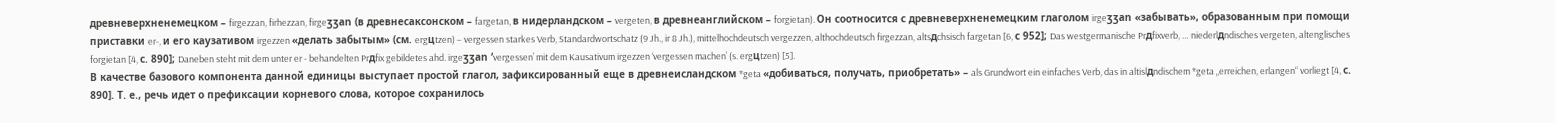древневерхненемецком – firgezzan, firhezzan, firgeӡӡan (в древнесаксонском – fargetan, в нидерландском – vergeten, в древнеанглийском – forgietan). Он соотносится с древневерхненемецким глаголом irgeӡӡan «забывать», образованным при помощи приставки er-, и его каузативом irgezzen «делать забытым» (см. ergцtzen) – vergessen starkes Verb, Standardwortschatz (9 Jh., ir 8 Jh.), mittelhochdeutsch vergezzen, althochdeutsch firgezzan, altsдchsisch fargetan [6, с 952]; Das westgermanische Prдfixverb, … niederlдndisches vergeten, altenglisches forgietan [4, с. 890]; Daneben steht mit dem unter er - behandelten Prдfix gebildetes ahd. irgeӡӡan ‘vergessen’ mit dem Kausativum irgezzen ‘vergessen machen’ (s. ergцtzen) [5].
В качестве базового компонента данной единицы выступает простой глагол, зафиксированный еще в древнеисландском *geta «добиваться, получать, приобретать» – als Grundwort ein einfaches Verb, das in altislдndischem *geta „erreichen, erlangen“ vorliegt [4, с. 890]. Т. е., речь идет о префиксации корневого слова, которое сохранилось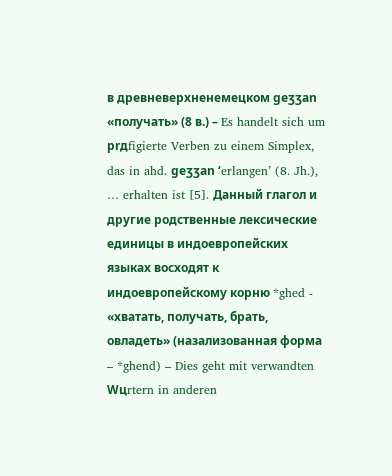в древневерхненемецком geӡӡan «получать» (8 в.) – Es handelt sich um prдfigierte Verben zu einem Simplex, das in ahd. geӡӡan ‘erlangen’ (8. Jh.), … erhalten ist [5]. Данный глагол и другие родственные лексические единицы в индоевропейских языках восходят к индоевропейскому корню *ghed - «хватать, получать, брать, овладеть» (назализованная форма – *ghend) – Dies geht mit verwandten Wцrtern in anderen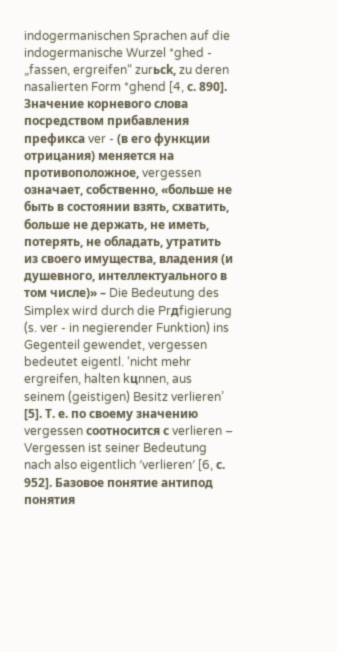indogermanischen Sprachen auf die indogermanische Wurzel *ghed - „fassen, ergreifen“ zurьck, zu deren nasalierten Form *ghend [4, с. 890]. Значение корневого слова посредством прибавления префикса ver - (в его функции отрицания) меняется на противоположное, vergessen означает, собственно, «больше не быть в состоянии взять, схватить, больше не держать, не иметь, потерять, не обладать, утратить из своего имущества, владения (и душевного, интеллектуального в том числе)» – Die Bedeutung des Simplex wird durch die Prдfigierung (s. ver - in negierender Funktion) ins Gegenteil gewendet, vergessen bedeutet eigentl. ‘nicht mehr ergreifen, halten kцnnen, aus seinem (geistigen) Besitz verlieren’ [5]. Т. е. по своему значению vergessen соотносится с verlieren – Vergessen ist seiner Bedeutung nach also eigentlich ′verlieren′ [6, с. 952]. Базовое понятие антипод понятия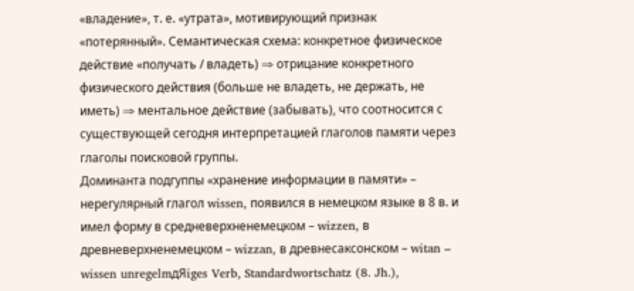«владение», т. е. «утрата», мотивирующий признак «потерянный». Семантическая схема: конкретное физическое действие «получать / владеть) ⇒ отрицание конкретного физического действия (больше не владеть, не держать, не иметь) ⇒ ментальное действие (забывать), что соотносится с существующей сегодня интерпретацией глаголов памяти через глаголы поисковой группы.
Доминанта подгуппы «хранение информации в памяти» – нерегулярный глагол wissen, появился в немецком языке в 8 в. и имел форму в средневерхненемецком – wizzen, в древневерхненемецком – wizzan, в древнесаксонском – witan – wissen unregelmдЯiges Verb, Standardwortschatz (8. Jh.),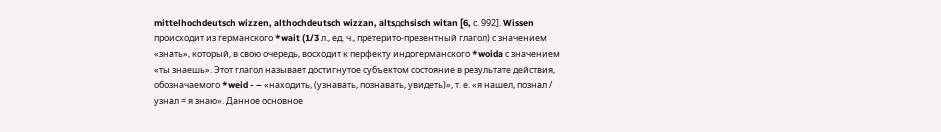mittelhochdeutsch wizzen, althochdeutsch wizzan, altsдchsisch witan [6, с. 992]. Wissen происходит из германского *wait (1/3 л., ед. ч., претерито-презентный глагол) с значением «знать», который, в свою очередь, восходит к перфекту индогерманского *woida с значением «ты знаешь». Этот глагол называет достигнутое субъектом состояние в результате действия, обозначаемого *weid - – «находить, (узнавать, познавать, увидеть)», т. е. «я нашел, познал / узнал = я знаю». Данное основное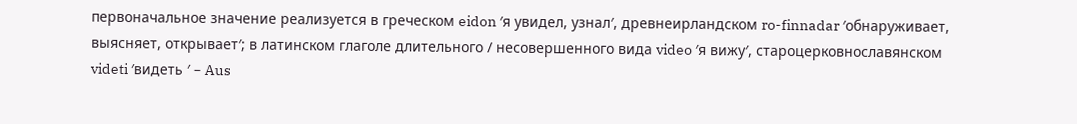первоначальное значение реализуется в греческом eidon ′я увидел, узнал′, древнеирландском ro-finnadar ′обнаруживает, выясняет, открывает′; в латинском глаголе длительного / несовершенного вида video ′я вижу′, староцерковнославянском videti ′видеть ′ – Aus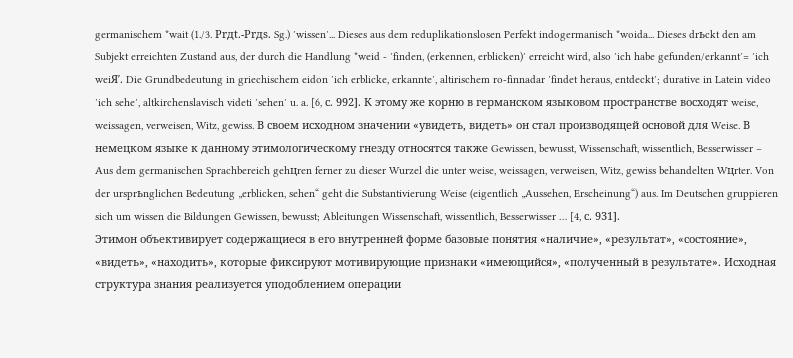germanischem *wait (1./3. Prдt.-Prдs. Sg.) ′wissen′... Dieses aus dem reduplikationslosen Perfekt indogermanisch *woida... Dieses drьckt den am Subjekt erreichten Zustand aus, der durch die Handlung *weid - ′finden, (erkennen, erblicken)′ erreicht wird, also ′ich habe gefunden/erkannt′= ′ich weiЯ′. Die Grundbedeutung in griechischem eidon ′ich erblicke, erkannte′, altirischem ro-finnadar ′findet heraus, entdeckt′; durative in Latein video ′ich sehe′, altkirchenslavisch videti ′sehen′ u. a. [6, с. 992]. К этому же корню в германском языковом пространстве восходят weise, weissagen, verweisen, Witz, gewiss. В своем исходном значении «увидеть, видеть» он стал производящей основой для Weise. В немецком языке к данному этимологическому гнезду относятся также Gewissen, bewusst, Wissenschaft, wissentlich, Besserwisser – Aus dem germanischen Sprachbereich gehцren ferner zu dieser Wurzel die unter weise, weissagen, verweisen, Witz, gewiss behandelten Wцrter. Von der ursprьnglichen Bedeutung „erblicken, sehen“ geht die Substantivierung Weise (eigentlich „Aussehen, Erscheinung“) aus. Im Deutschen gruppieren sich um wissen die Bildungen Gewissen, bewusst; Ableitungen Wissenschaft, wissentlich, Besserwisser … [4, с. 931].
Этимон объективирует содержащиеся в его внутренней форме базовые понятия «наличие», «результат», «состояние», «видеть», «находить», которые фиксируют мотивирующие признаки «имеющийся», «полученный в результате». Исходная структура знания реализуется уподоблением операции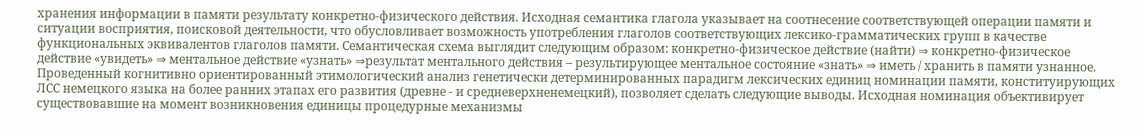хранения информации в памяти результату конкретно-физического действия. Исходная семантика глагола указывает на соотнесение соответствующей операции памяти и ситуации восприятия, поисковой деятельности, что обусловливает возможность употребления глаголов соответствующих лексико-грамматических групп в качестве функциональных эквивалентов глаголов памяти. Семантическая схема выглядит следующим образом: конкретно-физическое действие (найти) ⇒ конкретно-физическое действие «увидеть» ⇒ ментальное действие «узнать» ⇒результат ментального действия – результирующее ментальное состояние «знать» ⇒ иметь / хранить в памяти узнанное.
Проведенный когнитивно ориентированный этимологический анализ генетически детерминированных парадигм лексических единиц номинации памяти, конституирующих ЛСС немецкого языка на более ранних этапах его развития (древне - и средневерхненемецкий), позволяет сделать следующие выводы. Исходная номинация объективирует существовавшие на момент возникновения единицы процедурные механизмы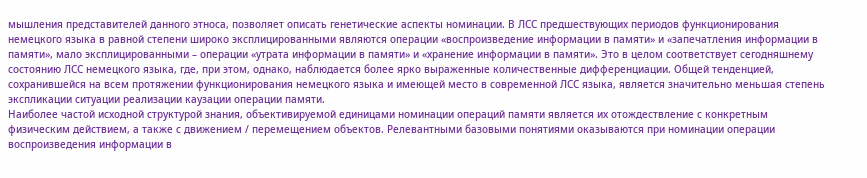мышления представителей данного этноса, позволяет описать генетические аспекты номинации. В ЛСС предшествующих периодов функционирования немецкого языка в равной степени широко эксплицированными являются операции «воспроизведение информации в памяти» и «запечатления информации в памяти», мало эксплицированными – операции «утрата информации в памяти» и «хранение информации в памяти». Это в целом соответствует сегодняшнему состоянию ЛСС немецкого языка, где, при этом, однако, наблюдается более ярко выраженные количественные дифференциации. Общей тенденцией, сохранившейся на всем протяжении функционирования немецкого языка и имеющей место в современной ЛСС языка, является значительно меньшая степень экспликации ситуации реализации каузации операции памяти.
Наиболее частой исходной структурой знания, объективируемой единицами номинации операций памяти является их отождествление с конкретным физическим действием, а также с движением / перемещением объектов. Релевантными базовыми понятиями оказываются при номинации операции воспроизведения информации в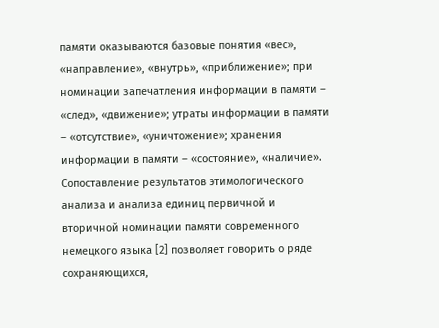памяти оказываются базовые понятия «вес», «направление», «внутрь», «приближение»; при номинации запечатления информации в памяти – «след», «движение»; утраты информации в памяти – «отсутствие», «уничтожение»; хранения информации в памяти – «состояние», «наличие».
Сопоставление результатов этимологического анализа и анализа единиц первичной и вторичной номинации памяти современного немецкого языка [2] позволяет говорить о ряде сохраняющихся,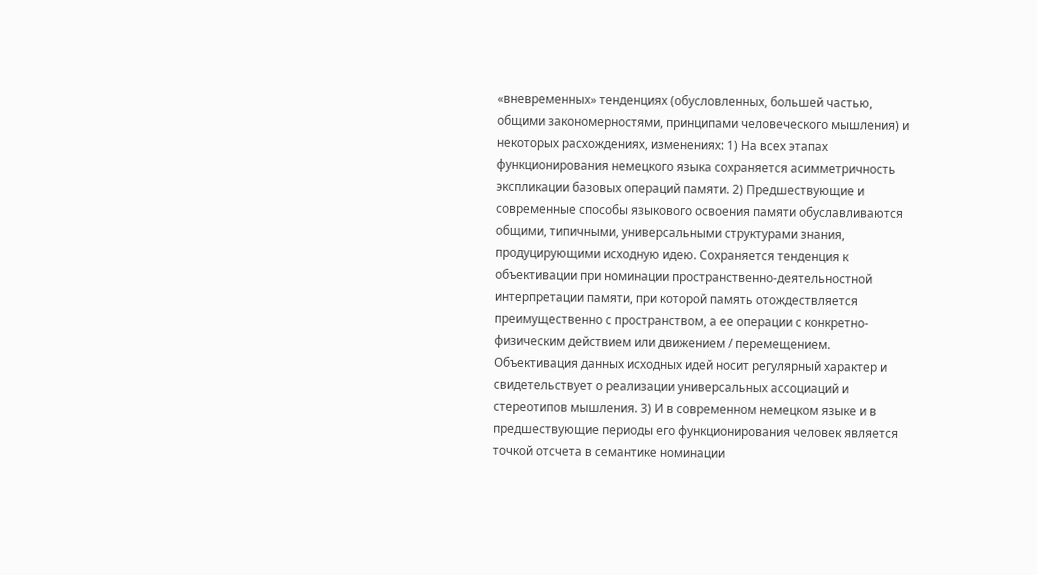«вневременных» тенденциях (обусловленных, большей частью, общими закономерностями, принципами человеческого мышления) и некоторых расхождениях, изменениях: 1) На всех этапах функционирования немецкого языка сохраняется асимметричность экспликации базовых операций памяти. 2) Предшествующие и современные способы языкового освоения памяти обуславливаются общими, типичными, универсальными структурами знания, продуцирующими исходную идею. Сохраняется тенденция к объективации при номинации пространственно-деятельностной интерпретации памяти, при которой память отождествляется преимущественно с пространством, а ее операции с конкретно-физическим действием или движением / перемещением. Объективация данных исходных идей носит регулярный характер и свидетельствует о реализации универсальных ассоциаций и стереотипов мышления. 3) И в современном немецком языке и в предшествующие периоды его функционирования человек является точкой отсчета в семантике номинации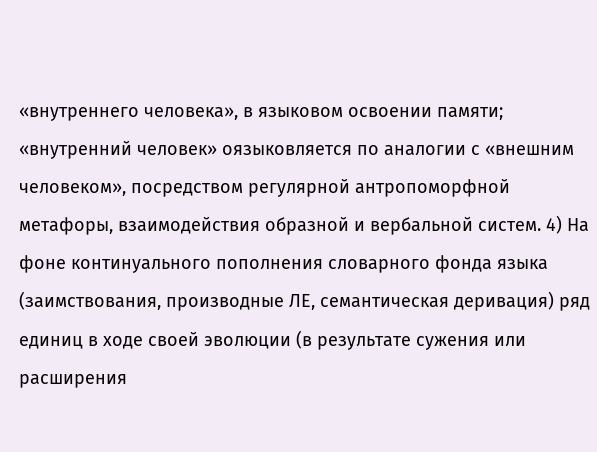«внутреннего человека», в языковом освоении памяти; «внутренний человек» оязыковляется по аналогии с «внешним человеком», посредством регулярной антропоморфной метафоры, взаимодействия образной и вербальной систем. 4) На фоне континуального пополнения словарного фонда языка (заимствования, производные ЛЕ, семантическая деривация) ряд единиц в ходе своей эволюции (в результате сужения или расширения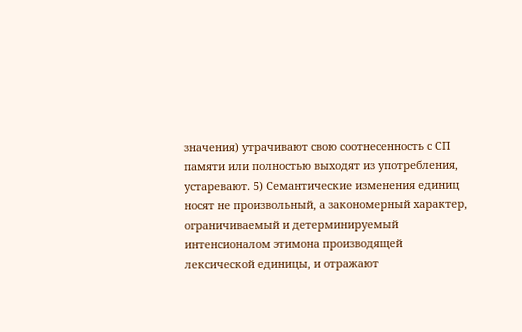значения) утрачивают свою соотнесенность с СП памяти или полностью выходят из употребления, устаревают. 5) Семантические изменения единиц носят не произвольный, а закономерный характер, ограничиваемый и детерминируемый интенсионалом этимона производящей лексической единицы, и отражают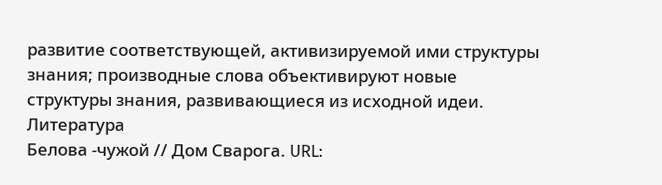развитие соответствующей, активизируемой ими структуры знания; производные слова объективируют новые структуры знания, развивающиеся из исходной идеи.
Литература
Белова -чужой // Дом Сварога. URL: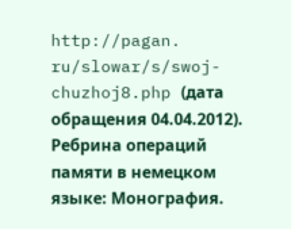http://pagan. ru/slowar/s/swoj-chuzhoj8.php (дата обращения 04.04.2012). Ребрина операций памяти в немецком языке: Монография.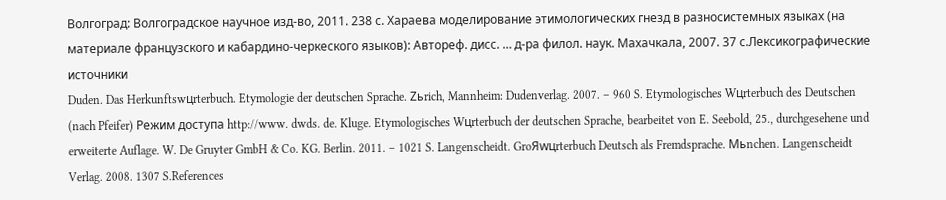Волгоград: Волгоградское научное изд-во, 2011. 238 с. Хараева моделирование этимологических гнезд в разносистемных языках (на материале французского и кабардино-черкеского языков): Автореф. дисс. … д-ра филол. наук. Махачкала, 2007. 37 с.Лексикографические источники
Duden. Das Herkunftswцrterbuch. Etymologie der deutschen Sprache. Zьrich, Mannheim: Dudenverlag. 2007. – 960 S. Etymologisches Wцrterbuch des Deutschen (nach Pfeifer) Режим доступа http://www. dwds. de. Kluge. Etymologisches Wцrterbuch der deutschen Sprache, bearbeitet von E. Seebold, 25., durchgesehene und erweiterte Auflage. W. De Gruyter GmbH & Co. KG. Berlin. 2011. – 1021 S. Langenscheidt. GroЯwцrterbuch Deutsch als Fremdsprache. Mьnchen. Langenscheidt Verlag. 2008. 1307 S.References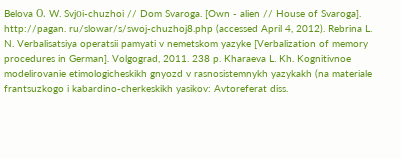Belova О. W. Svjоi-chuzhoi // Dom Svaroga. [Own - alien // House of Svaroga]. http://pagan. ru/slowar/s/swoj-chuzhoj8.php (accessed April 4, 2012). Rebrina L. N. Verbalisatsiya operatsii pamyati v nemetskom yazyke [Verbalization of memory procedures in German]. Volgograd, 2011. 238 p. Kharaeva L. Kh. Kognitivnoe modelirovanie etimologicheskikh gnyozd v rasnosistemnykh yazykakh (na materiale frantsuzkogo i kabardino-cherkeskikh yasikov: Avtoreferat diss.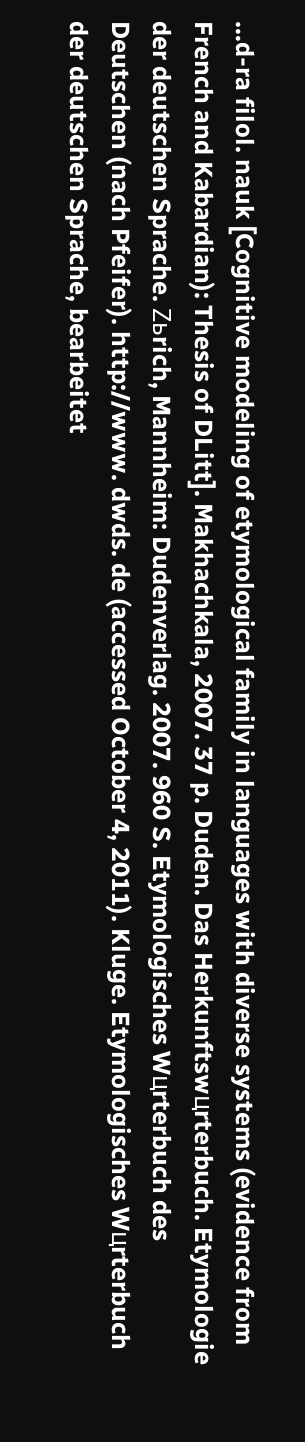…d-ra filol. nauk [Cognitive modeling of etymological family in languages with diverse systems (evidence from French and Kabardian): Thesis of DLitt]. Makhachkala, 2007. 37 p. Duden. Das Herkunftswцrterbuch. Etymologie der deutschen Sprache. Zьrich, Mannheim: Dudenverlag. 2007. 960 S. Etymologisches Wцrterbuch des Deutschen (nach Pfeifer). http://www. dwds. de (accessed October 4, 2011). Kluge. Etymologisches Wцrterbuch der deutschen Sprache, bearbeitet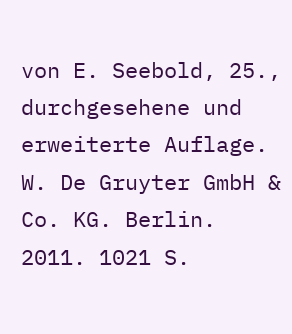von E. Seebold, 25., durchgesehene und erweiterte Auflage. W. De Gruyter GmbH & Co. KG. Berlin. 2011. 1021 S.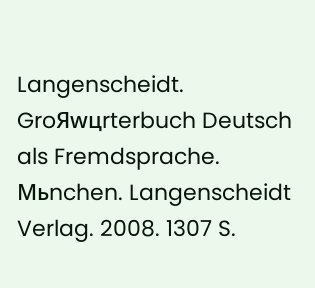Langenscheidt. GroЯwцrterbuch Deutsch als Fremdsprache. Mьnchen. Langenscheidt Verlag. 2008. 1307 S.